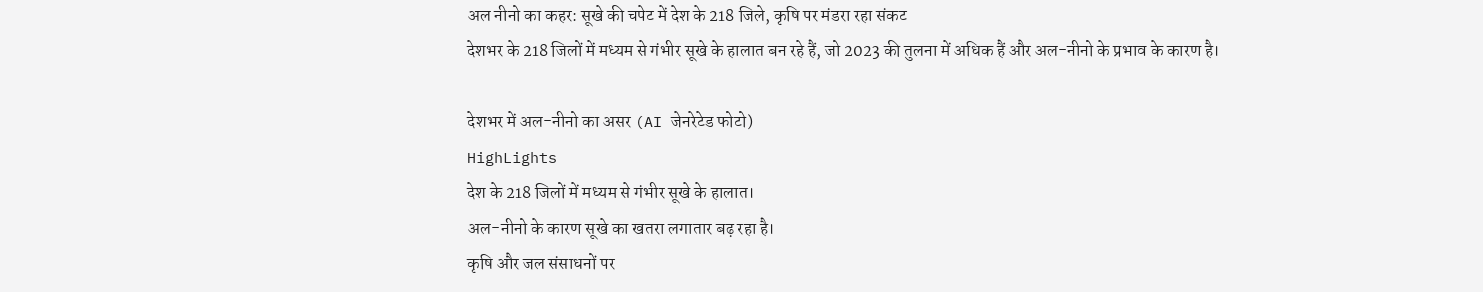अल नीनो का कहर: सूखे की चपेट में देश के 218 जिले, कृषि पर मंडरा रहा संकट
देशभर के 218 जिलों में मध्यम से गंभीर सूखे के हालात बन रहे हैं, जो 2023 की तुलना में अधिक हैं और अल-नीनो के प्रभाव के कारण है।

देशभर में अल-नीनो का असर (AI जेनरेटेड फोटो)
HighLights
देश के 218 जिलों में मध्यम से गंभीर सूखे के हालात।
अल-नीनो के कारण सूखे का खतरा लगातार बढ़ रहा है।
कृषि और जल संसाधनों पर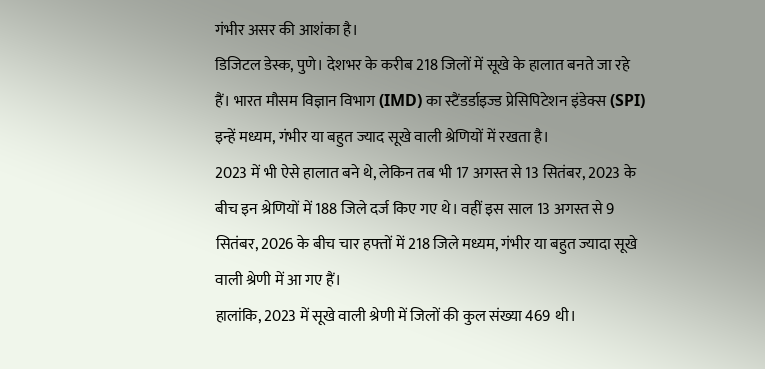गंभीर असर की आशंका है।
डिजिटल डेस्क, पुणे। देशभर के करीब 218 जिलों में सूखे के हालात बनते जा रहे हैं। भारत मौसम विज्ञान विभाग (IMD) का स्टैंडर्डाइज्ड प्रेसिपिटेशन इंडेक्स (SPI) इन्हें मध्यम, गंभीर या बहुत ज्याद सूखे वाली श्रेणियों में रखता है।
2023 में भी ऐसे हालात बने थे, लेकिन तब भी 17 अगस्त से 13 सितंबर, 2023 के बीच इन श्रेणियों में 188 जिले दर्ज किए गए थे। वहीं इस साल 13 अगस्त से 9 सितंबर, 2026 के बीच चार हफ्तों में 218 जिले मध्यम, गंभीर या बहुत ज्यादा सूखे वाली श्रेणी में आ गए हैं।
हालांकि, 2023 में सूखे वाली श्रेणी में जिलों की कुल संख्या 469 थी।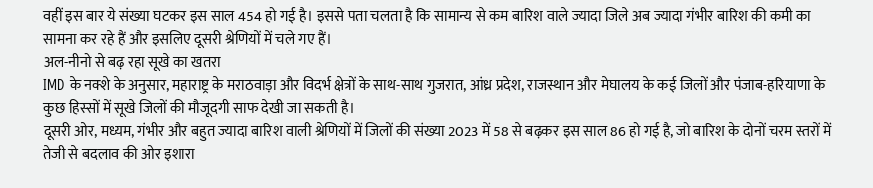वहीं इस बार ये संख्या घटकर इस साल 454 हो गई है। इससे पता चलता है कि सामान्य से कम बारिश वाले ज्यादा जिले अब ज्यादा गंभीर बारिश की कमी का सामना कर रहे हैं और इसलिए दूसरी श्रेणियों में चले गए हैं।
अल-नीनो से बढ़ रहा सूखे का खतरा
IMD के नक्शे के अनुसार, महाराष्ट्र के मराठवाड़ा और विदर्भ क्षेत्रों के साथ-साथ गुजरात, आंध्र प्रदेश, राजस्थान और मेघालय के कई जिलों और पंजाब-हरियाणा के कुछ हिस्सों में सूखे जिलों की मौजूदगी साफ देखी जा सकती है।
दूसरी ओर, मध्यम, गंभीर और बहुत ज्यादा बारिश वाली श्रेणियों में जिलों की संख्या 2023 में 58 से बढ़कर इस साल 86 हो गई है, जो बारिश के दोनों चरम स्तरों में तेजी से बदलाव की ओर इशारा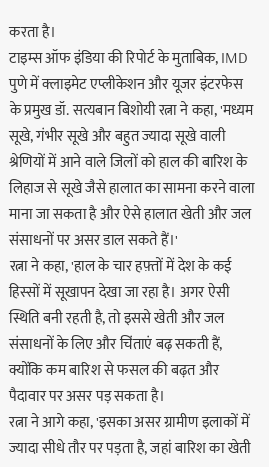करता है।
टाइम्स ऑफ इंडिया की रिपोर्ट के मुताबिक, IMD पुणे में क्लाइमेट एप्लीकेशन और यूजर इंटरफेस के प्रमुख डॉ. सत्यबान बिशोयी रत्ना ने कहा, 'मध्यम सूखे, गंभीर सूखे और बहुत ज्यादा सूखे वाली श्रेणियों में आने वाले जिलों को हाल की बारिश के लिहाज से सूखे जैसे हालात का सामना करने वाला माना जा सकता है और ऐसे हालात खेती और जल संसाधनों पर असर डाल सकते हैं।'
रत्ना ने कहा, 'हाल के चार हफ़्तों में देश के कई हिस्सों में सूखापन देखा जा रहा है। अगर ऐसी स्थिति बनी रहती है, तो इससे खेती और जल संसाधनों के लिए और चिंताएं बढ़ सकती हैं, क्योंकि कम बारिश से फसल की बढ़त और पैदावार पर असर पड़ सकता है।
रत्ना ने आगे कहा, 'इसका असर ग्रामीण इलाकों में ज्यादा सीधे तौर पर पड़ता है, जहां बारिश का खेती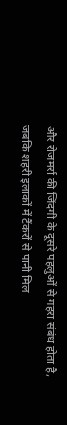और रोजमर्रा की जिंदगी के दूसरे पहलुओं से गहरा संबंध होता है, जबकि शहरी इलाकों में टैंकरों से पानी मिल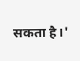सकता है।'